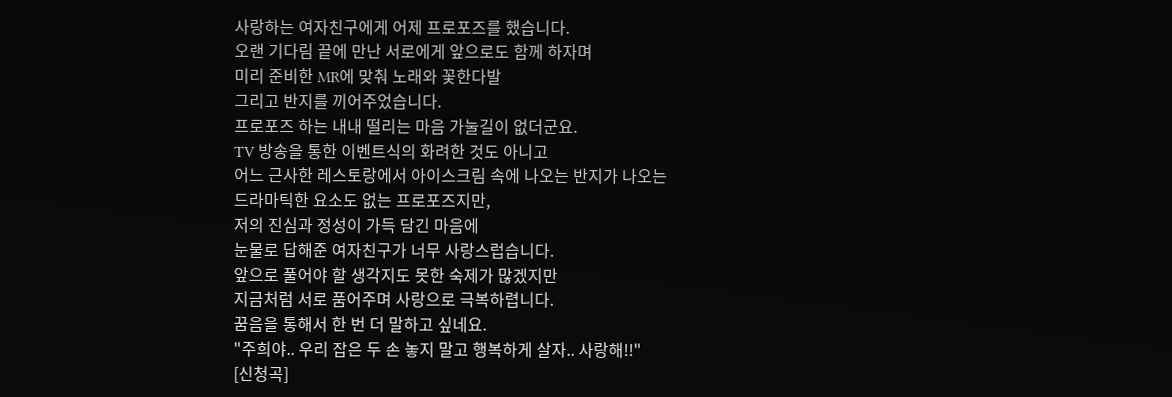사랑하는 여자친구에게 어제 프로포즈를 했습니다.
오랜 기다림 끝에 만난 서로에게 앞으로도 함께 하자며
미리 준비한 MR에 맞춰 노래와 꽃한다발
그리고 반지를 끼어주었습니다.
프로포즈 하는 내내 떨리는 마음 가눌길이 없더군요.
TV 방송을 통한 이벤트식의 화려한 것도 아니고
어느 근사한 레스토랑에서 아이스크림 속에 나오는 반지가 나오는
드라마틱한 요소도 없는 프로포즈지만,
저의 진심과 정성이 가득 담긴 마음에
눈물로 답해준 여자친구가 너무 사랑스럽습니다.
앞으로 풀어야 할 생각지도 못한 숙제가 많겠지만
지금처럼 서로 품어주며 사랑으로 극복하렵니다.
꿈음을 통해서 한 번 더 말하고 싶네요.
"주희야.. 우리 잡은 두 손 놓지 말고 행복하게 살자.. 사랑해!!"
[신청곡]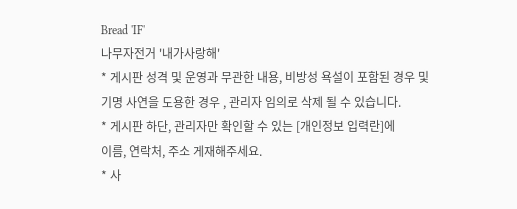Bread 'IF'
나무자전거 '내가사랑해'
* 게시판 성격 및 운영과 무관한 내용, 비방성 욕설이 포함된 경우 및
기명 사연을 도용한 경우 , 관리자 임의로 삭제 될 수 있습니다.
* 게시판 하단, 관리자만 확인할 수 있는 [개인정보 입력란]에
이름, 연락처, 주소 게재해주세요.
* 사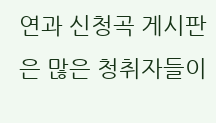연과 신청곡 게시판은 많은 청취자들이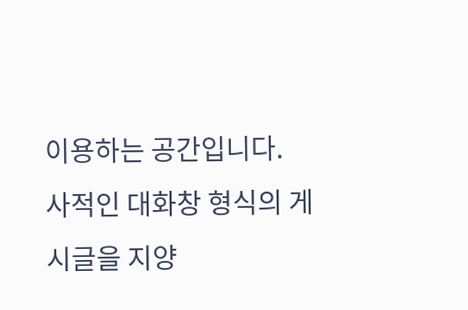이용하는 공간입니다.
사적인 대화창 형식의 게시글을 지양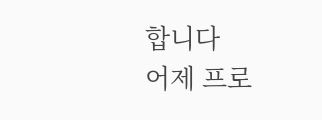합니다
어제 프로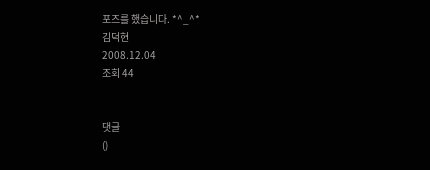포즈를 했습니다. *^_^*
김덕현
2008.12.04
조회 44


댓글
()